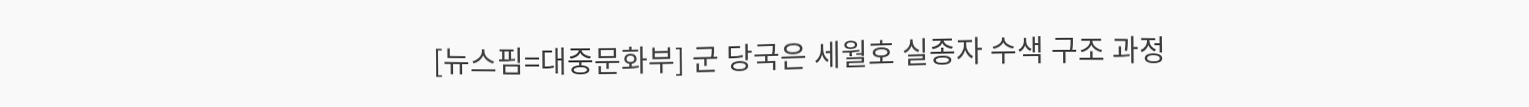[뉴스핌=대중문화부] 군 당국은 세월호 실종자 수색 구조 과정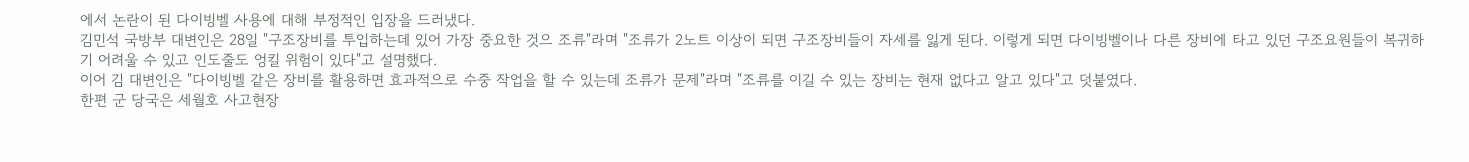에서 논란이 된 다이빙벨 사용에 대해 부정적인 입장을 드러냈다.
김민석 국방부 대변인은 28일 "구조장비를 투입하는데 있어 가장 중요한 것으 조류"라며 "조류가 2노트 이상이 되면 구조장비들이 자세를 잃게 된다. 이렇게 되면 다이빙벨이나 다른 장비에 타고 있던 구조요원들이 복귀하기 어려울 수 있고 인도줄도 엉킬 위험이 있다"고 설명했다.
이어 김 대변인은 "다이빙벨 같은 장비를 활용하면 효과적으로 수중 작업을 할 수 있는데 조류가 문제"라며 "조류를 이길 수 있는 장비는 현재 없다고 알고 있다"고 덧붙였다.
한편 군 당국은 세월호 사고현장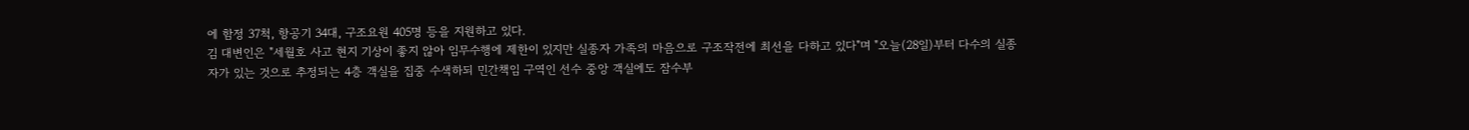에 함정 37척, 항공기 34대, 구조요원 405명 등을 지원하고 있다.
김 대변인은 "세월호 사고 현지 기상이 좋지 않아 임무수행에 제한이 있지만 실종자 가족의 마음으로 구조작전에 최선을 다하고 있다"며 "오늘(28일)부터 다수의 실종자가 있는 것으로 추정되는 4층 객실을 집중 수색하되 민간책임 구역인 선수 중앙 객실에도 잠수부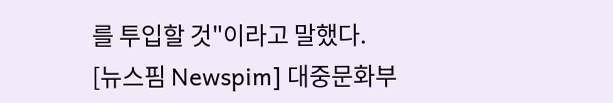를 투입할 것"이라고 말했다.
[뉴스핌 Newspim] 대중문화부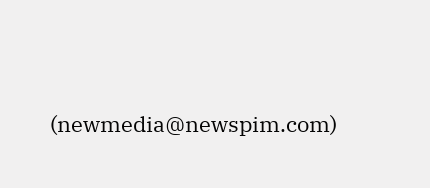(newmedia@newspim.com)